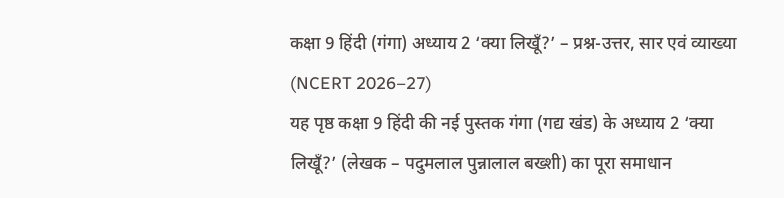कक्षा 9 हिंदी (गंगा) अध्याय 2 ‘क्या लिखूँ?’ – प्रश्न-उत्तर, सार एवं व्याख्या (NCERT 2026–27)
यह पृष्ठ कक्षा 9 हिंदी की नई पुस्तक गंगा (गद्य खंड) के अध्याय 2 ‘क्या लिखूँ?’ (लेखक – पदुमलाल पुन्नालाल बख्शी) का पूरा समाधान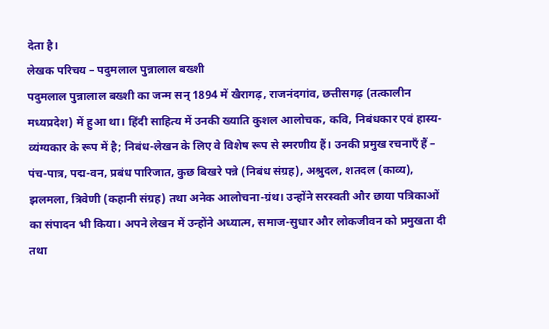देता है।
लेखक परिचय – पदुमलाल पुन्नालाल बख्शी
पदुमलाल पुन्नालाल बख्शी का जन्म सन् 1894 में खैरागढ़, राजनंदगांव, छत्तीसगढ़ (तत्कालीन मध्यप्रदेश) में हुआ था। हिंदी साहित्य में उनकी ख्याति कुशल आलोचक, कवि, निबंधकार एवं हास्य-व्यंग्यकार के रूप में है; निबंध-लेखन के लिए वे विशेष रूप से स्मरणीय हैं। उनकी प्रमुख रचनाएँ हैं – पंच-पात्र, पद्म-वन, प्रबंध पारिजात, कुछ बिखरे पन्ने (निबंध संग्रह), अश्रुदल, शतदल (काव्य), झलमला, त्रिवेणी (कहानी संग्रह) तथा अनेक आलोचना-ग्रंथ। उन्होंने सरस्वती और छाया पत्रिकाओं का संपादन भी किया। अपने लेखन में उन्होंने अध्यात्म, समाज-सुधार और लोकजीवन को प्रमुखता दी तथा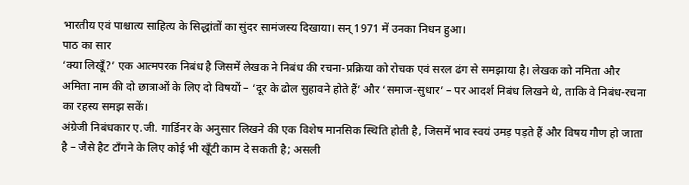भारतीय एवं पाश्चात्य साहित्य के सिद्धांतों का सुंदर सामंजस्य दिखाया। सन् 1971 में उनका निधन हुआ।
पाठ का सार
‘क्या लिखूँ?’ एक आत्मपरक निबंध है जिसमें लेखक ने निबंध की रचना-प्रक्रिया को रोचक एवं सरल ढंग से समझाया है। लेखक को नमिता और अमिता नाम की दो छात्राओं के लिए दो विषयों – ‘दूर के ढोल सुहावने होते हैं’ और ‘समाज-सुधार’ – पर आदर्श निबंध लिखने थे, ताकि वे निबंध-रचना का रहस्य समझ सकें।
अंग्रेजी निबंधकार ए.जी. गार्डिनर के अनुसार लिखने की एक विशेष मानसिक स्थिति होती है, जिसमें भाव स्वयं उमड़ पड़ते हैं और विषय गौण हो जाता है – जैसे हैट टाँगने के लिए कोई भी खूँटी काम दे सकती है; असली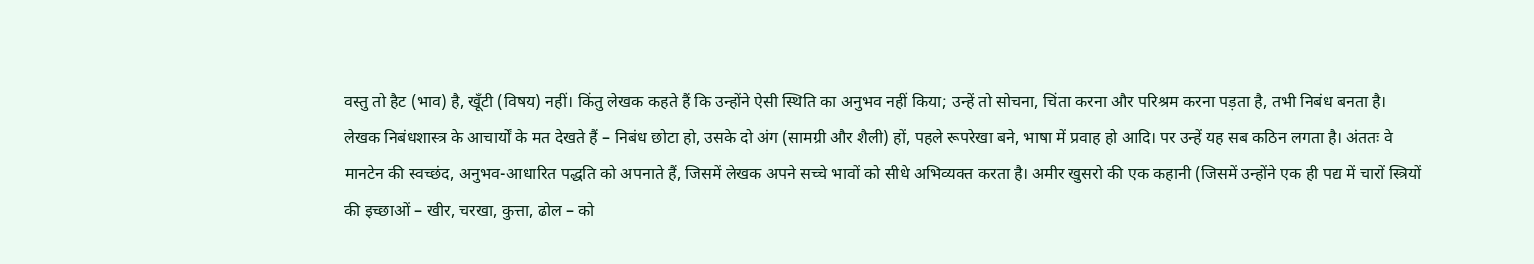वस्तु तो हैट (भाव) है, खूँटी (विषय) नहीं। किंतु लेखक कहते हैं कि उन्होंने ऐसी स्थिति का अनुभव नहीं किया; उन्हें तो सोचना, चिंता करना और परिश्रम करना पड़ता है, तभी निबंध बनता है।
लेखक निबंधशास्त्र के आचार्यों के मत देखते हैं – निबंध छोटा हो, उसके दो अंग (सामग्री और शैली) हों, पहले रूपरेखा बने, भाषा में प्रवाह हो आदि। पर उन्हें यह सब कठिन लगता है। अंततः वे मानटेन की स्वच्छंद, अनुभव-आधारित पद्धति को अपनाते हैं, जिसमें लेखक अपने सच्चे भावों को सीधे अभिव्यक्त करता है। अमीर खुसरो की एक कहानी (जिसमें उन्होंने एक ही पद्य में चारों स्त्रियों की इच्छाओं – खीर, चरखा, कुत्ता, ढोल – को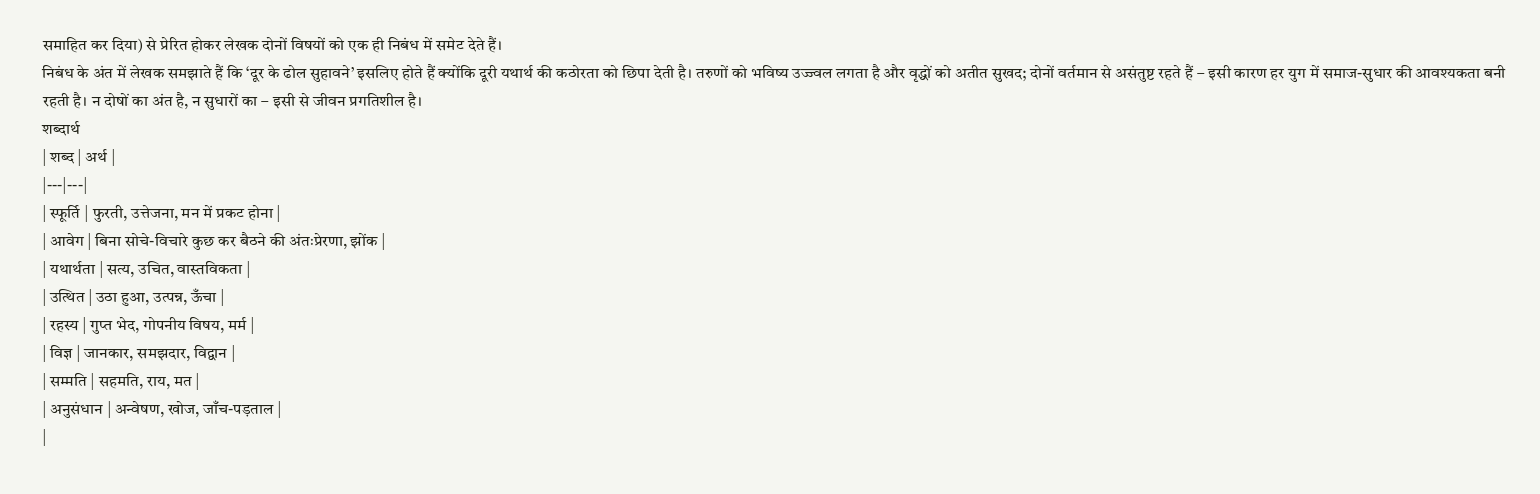समाहित कर दिया) से प्रेरित होकर लेखक दोनों विषयों को एक ही निबंध में समेट देते हैं।
निबंध के अंत में लेखक समझाते हैं कि ‘दूर के ढोल सुहावने’ इसलिए होते हैं क्योंकि दूरी यथार्थ की कठोरता को छिपा देती है। तरुणों को भविष्य उज्ज्वल लगता है और वृद्धों को अतीत सुखद; दोनों वर्तमान से असंतुष्ट रहते हैं – इसी कारण हर युग में समाज-सुधार की आवश्यकता बनी रहती है। न दोषों का अंत है, न सुधारों का – इसी से जीवन प्रगतिशील है।
शब्दार्थ
| शब्द | अर्थ |
|---|---|
| स्फूर्ति | फुरती, उत्तेजना, मन में प्रकट होना |
| आवेग | बिना सोचे-विचारे कुछ कर बैठने की अंतःप्रेरणा, झोंक |
| यथार्थता | सत्य, उचित, वास्तविकता |
| उत्थित | उठा हुआ, उत्पन्न, ऊँचा |
| रहस्य | गुप्त भेद, गोपनीय विषय, मर्म |
| विज्ञ | जानकार, समझदार, विद्वान |
| सम्मति | सहमति, राय, मत |
| अनुसंधान | अन्वेषण, खोज, जाँच-पड़ताल |
|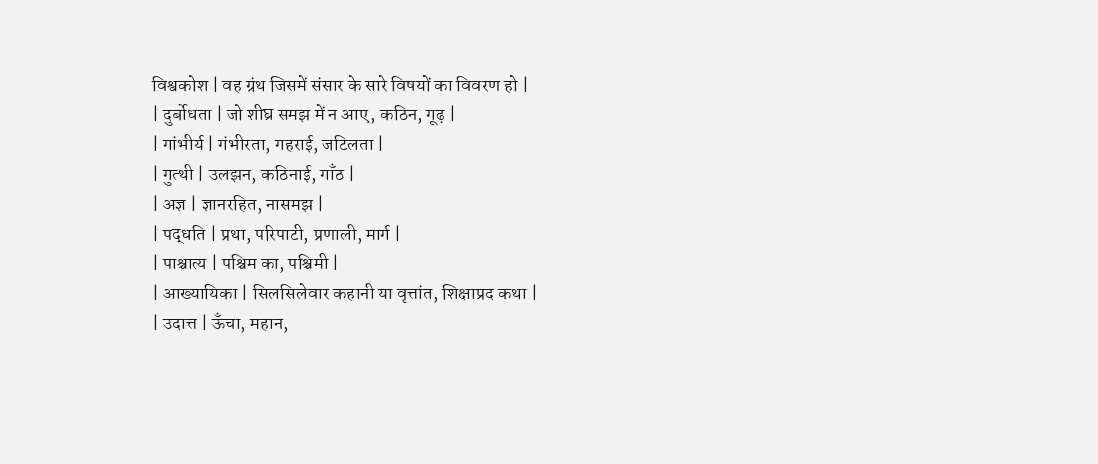विश्वकोश | वह ग्रंथ जिसमें संसार के सारे विषयों का विवरण हो |
| दुर्बोधता | जो शीघ्र समझ में न आए, कठिन, गूढ़ |
| गांभीर्य | गंभीरता, गहराई, जटिलता |
| गुत्थी | उलझन, कठिनाई, गाँठ |
| अज्ञ | ज्ञानरहित, नासमझ |
| पद्धति | प्रथा, परिपाटी, प्रणाली, मार्ग |
| पाश्चात्य | पश्चिम का, पश्चिमी |
| आख्यायिका | सिलसिलेवार कहानी या वृत्तांत, शिक्षाप्रद कथा |
| उदात्त | ऊँचा, महान,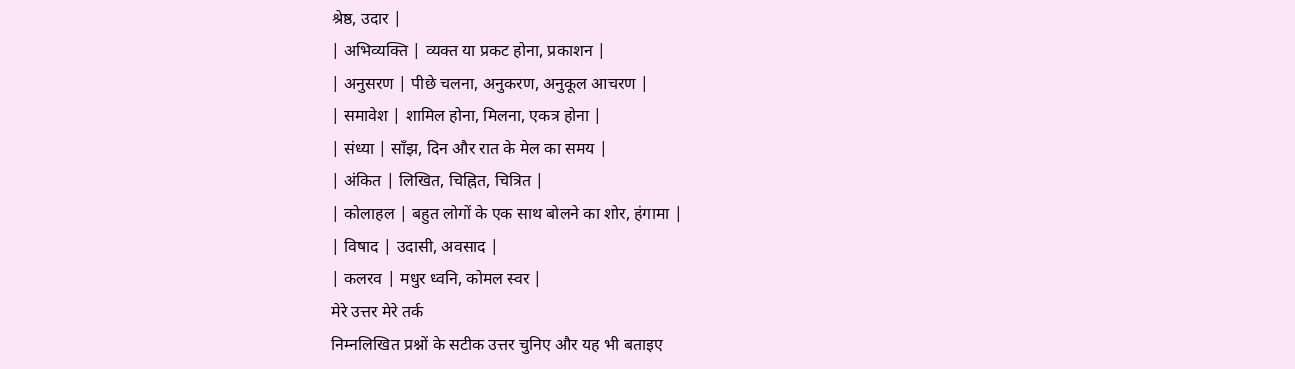श्रेष्ठ, उदार |
| अभिव्यक्ति | व्यक्त या प्रकट होना, प्रकाशन |
| अनुसरण | पीछे चलना, अनुकरण, अनुकूल आचरण |
| समावेश | शामिल होना, मिलना, एकत्र होना |
| संध्या | साँझ, दिन और रात के मेल का समय |
| अंकित | लिखित, चिह्नित, चित्रित |
| कोलाहल | बहुत लोगों के एक साथ बोलने का शोर, हंगामा |
| विषाद | उदासी, अवसाद |
| कलरव | मधुर ध्वनि, कोमल स्वर |
मेरे उत्तर मेरे तर्क
निम्नलिखित प्रश्नों के सटीक उत्तर चुनिए और यह भी बताइए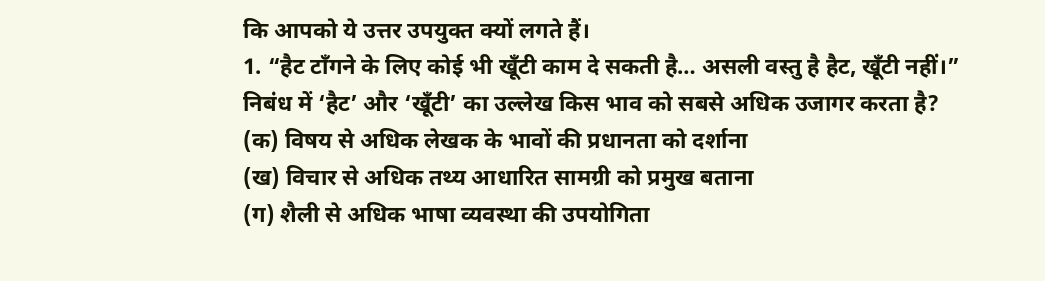कि आपको ये उत्तर उपयुक्त क्यों लगते हैं।
1. “हैट टाँगने के लिए कोई भी खूँटी काम दे सकती है… असली वस्तु है हैट, खूँटी नहीं।” निबंध में ‘हैट’ और ‘खूँटी’ का उल्लेख किस भाव को सबसे अधिक उजागर करता है?
(क) विषय से अधिक लेखक के भावों की प्रधानता को दर्शाना
(ख) विचार से अधिक तथ्य आधारित सामग्री को प्रमुख बताना
(ग) शैली से अधिक भाषा व्यवस्था की उपयोगिता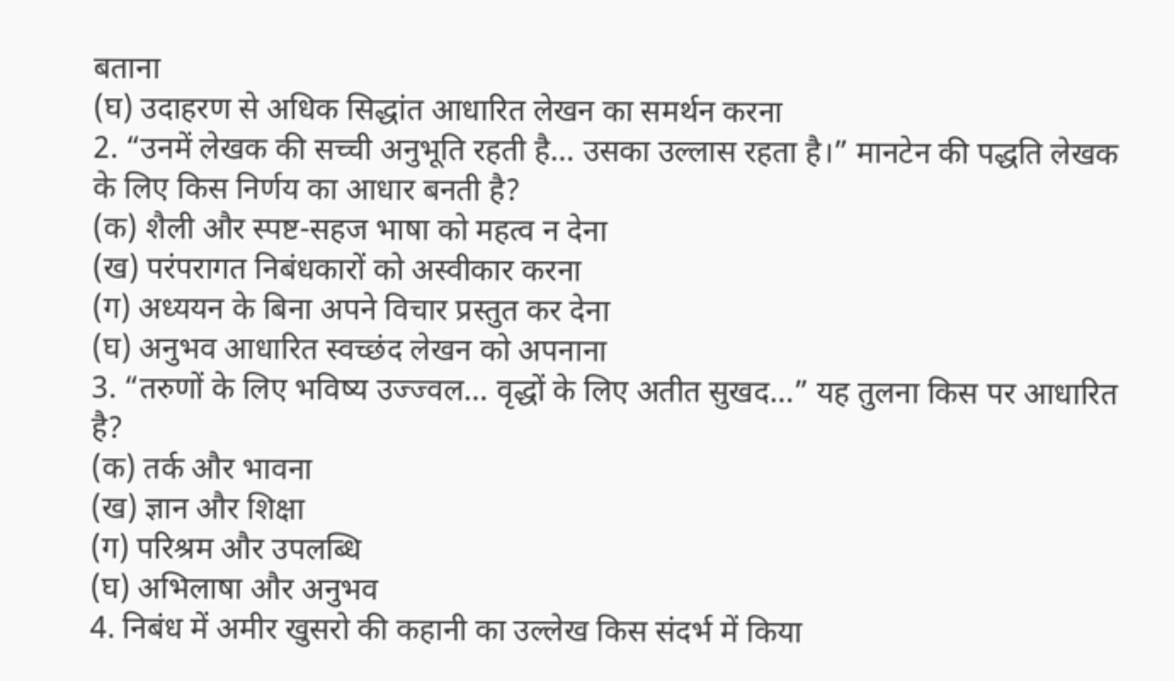बताना
(घ) उदाहरण से अधिक सिद्धांत आधारित लेखन का समर्थन करना
2. “उनमें लेखक की सच्ची अनुभूति रहती है… उसका उल्लास रहता है।” मानटेन की पद्धति लेखक के लिए किस निर्णय का आधार बनती है?
(क) शैली और स्पष्ट-सहज भाषा को महत्व न देना
(ख) परंपरागत निबंधकारों को अस्वीकार करना
(ग) अध्ययन के बिना अपने विचार प्रस्तुत कर देना
(घ) अनुभव आधारित स्वच्छंद लेखन को अपनाना
3. “तरुणों के लिए भविष्य उज्ज्वल… वृद्धों के लिए अतीत सुखद…” यह तुलना किस पर आधारित है?
(क) तर्क और भावना
(ख) ज्ञान और शिक्षा
(ग) परिश्रम और उपलब्धि
(घ) अभिलाषा और अनुभव
4. निबंध में अमीर खुसरो की कहानी का उल्लेख किस संदर्भ में किया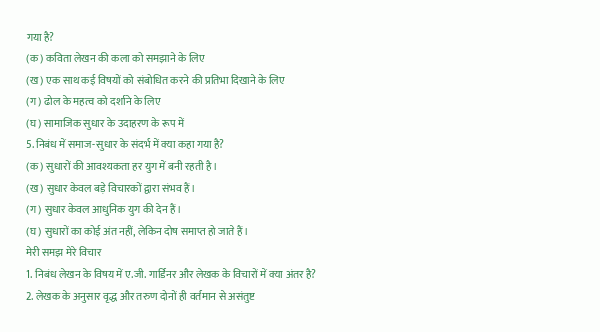गया है?
(क) कविता लेखन की कला को समझाने के लिए
(ख) एक साथ कई विषयों को संबोधित करने की प्रतिभा दिखाने के लिए
(ग) ढोल के महत्व को दर्शाने के लिए
(घ) सामाजिक सुधार के उदाहरण के रूप में
5. निबंध में समाज-सुधार के संदर्भ में क्या कहा गया है?
(क) सुधारों की आवश्यकता हर युग में बनी रहती है।
(ख) सुधार केवल बड़े विचारकों द्वारा संभव हैं।
(ग) सुधार केवल आधुनिक युग की देन हैं।
(घ) सुधारों का कोई अंत नहीं, लेकिन दोष समाप्त हो जाते हैं।
मेरी समझ मेरे विचार
1. निबंध लेखन के विषय में ए.जी. गार्डिनर और लेखक के विचारों में क्या अंतर है?
2. लेखक के अनुसार वृद्ध और तरुण दोनों ही वर्तमान से असंतुष्ट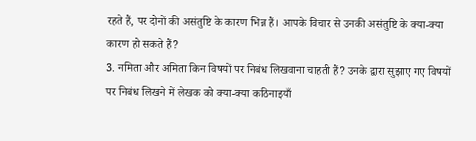रहते हैं, पर दोनों की असंतुष्टि के कारण भिन्न हैं। आपके विचार से उनकी असंतुष्टि के क्या-क्या कारण हो सकते हैं?
3. नमिता और अमिता किन विषयों पर निबंध लिखवाना चाहती हैं? उनके द्वारा सुझाए गए विषयों पर निबंध लिखने में लेखक को क्या-क्या कठिनाइयाँ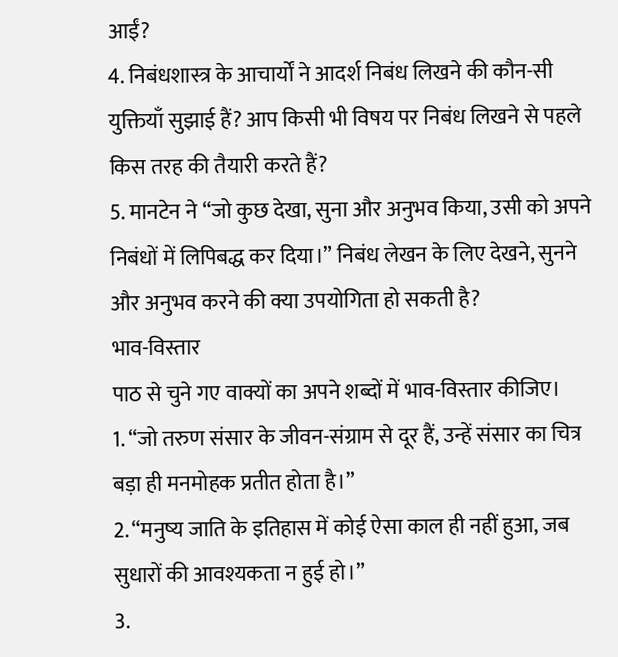आईं?
4. निबंधशास्त्र के आचार्यों ने आदर्श निबंध लिखने की कौन-सी युक्तियाँ सुझाई हैं? आप किसी भी विषय पर निबंध लिखने से पहले किस तरह की तैयारी करते हैं?
5. मानटेन ने “जो कुछ देखा, सुना और अनुभव किया, उसी को अपने निबंधों में लिपिबद्ध कर दिया।” निबंध लेखन के लिए देखने, सुनने और अनुभव करने की क्या उपयोगिता हो सकती है?
भाव-विस्तार
पाठ से चुने गए वाक्यों का अपने शब्दों में भाव-विस्तार कीजिए।
1. “जो तरुण संसार के जीवन-संग्राम से दूर हैं, उन्हें संसार का चित्र बड़ा ही मनमोहक प्रतीत होता है।”
2. “मनुष्य जाति के इतिहास में कोई ऐसा काल ही नहीं हुआ, जब सुधारों की आवश्यकता न हुई हो।”
3.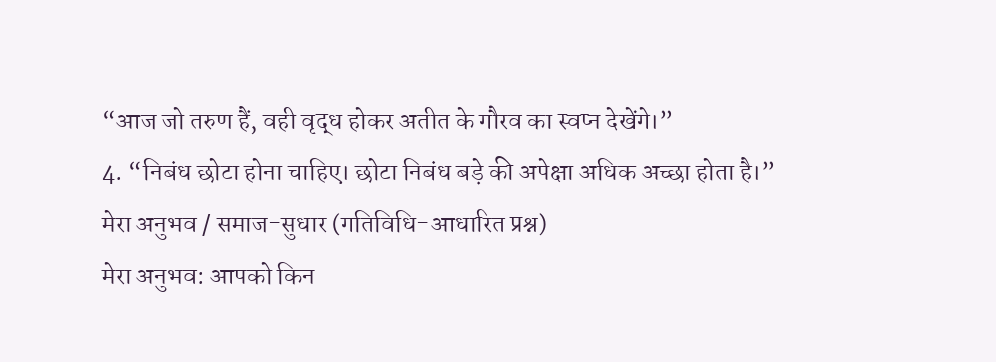“आज जो तरुण हैं, वही वृद्ध होकर अतीत के गौरव का स्वप्न देखेंगे।”
4. “निबंध छोटा होना चाहिए। छोटा निबंध बड़े की अपेक्षा अधिक अच्छा होता है।”
मेरा अनुभव / समाज-सुधार (गतिविधि-आधारित प्रश्न)
मेरा अनुभव: आपको किन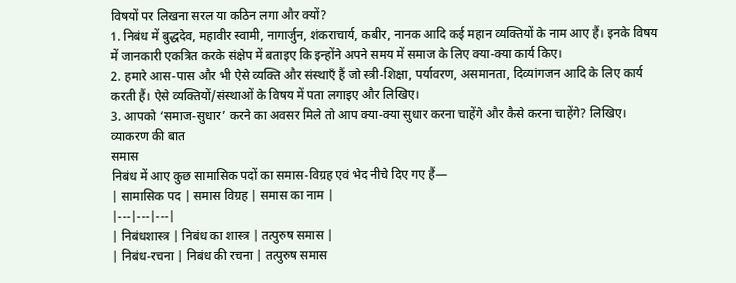विषयों पर लिखना सरल या कठिन लगा और क्यों?
1. निबंध में बुद्धदेव, महावीर स्वामी, नागार्जुन, शंकराचार्य, कबीर, नानक आदि कई महान व्यक्तियों के नाम आए हैं। इनके विषय में जानकारी एकत्रित करके संक्षेप में बताइए कि इन्होंने अपने समय में समाज के लिए क्या-क्या कार्य किए।
2. हमारे आस-पास और भी ऐसे व्यक्ति और संस्थाएँ हैं जो स्त्री-शिक्षा, पर्यावरण, असमानता, दिव्यांगजन आदि के लिए कार्य करती हैं। ऐसे व्यक्तियों/संस्थाओं के विषय में पता लगाइए और लिखिए।
3. आपको ‘समाज-सुधार’ करने का अवसर मिले तो आप क्या-क्या सुधार करना चाहेंगे और कैसे करना चाहेंगे? लिखिए।
व्याकरण की बात
समास
निबंध में आए कुछ सामासिक पदों का समास-विग्रह एवं भेद नीचे दिए गए हैं—
| सामासिक पद | समास विग्रह | समास का नाम |
|---|---|---|
| निबंधशास्त्र | निबंध का शास्त्र | तत्पुरुष समास |
| निबंध-रचना | निबंध की रचना | तत्पुरुष समास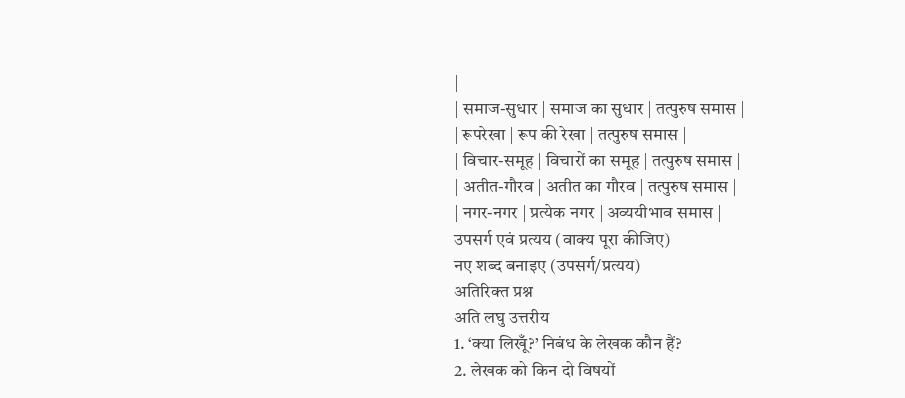|
| समाज-सुधार | समाज का सुधार | तत्पुरुष समास |
| रूपरेखा | रूप की रेखा | तत्पुरुष समास |
| विचार-समूह | विचारों का समूह | तत्पुरुष समास |
| अतीत-गौरव | अतीत का गौरव | तत्पुरुष समास |
| नगर-नगर | प्रत्येक नगर | अव्ययीभाव समास |
उपसर्ग एवं प्रत्यय (वाक्य पूरा कीजिए)
नए शब्द बनाइए (उपसर्ग/प्रत्यय)
अतिरिक्त प्रश्न
अति लघु उत्तरीय
1. ‘क्या लिखूँ?’ निबंध के लेखक कौन हैं?
2. लेखक को किन दो विषयों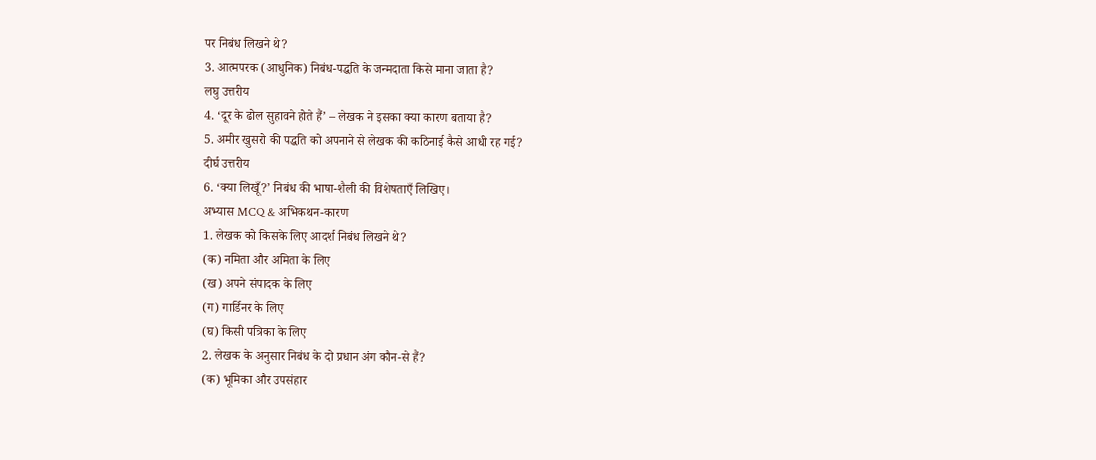पर निबंध लिखने थे?
3. आत्मपरक (आधुनिक) निबंध-पद्धति के जन्मदाता किसे माना जाता है?
लघु उत्तरीय
4. ‘दूर के ढोल सुहावने होते हैं’ – लेखक ने इसका क्या कारण बताया है?
5. अमीर खुसरो की पद्धति को अपनाने से लेखक की कठिनाई कैसे आधी रह गई?
दीर्घ उत्तरीय
6. ‘क्या लिखूँ?’ निबंध की भाषा-शैली की विशेषताएँ लिखिए।
अभ्यास MCQ & अभिकथन-कारण
1. लेखक को किसके लिए आदर्श निबंध लिखने थे?
(क) नमिता और अमिता के लिए
(ख) अपने संपादक के लिए
(ग) गार्डिनर के लिए
(घ) किसी पत्रिका के लिए
2. लेखक के अनुसार निबंध के दो प्रधान अंग कौन-से हैं?
(क) भूमिका और उपसंहार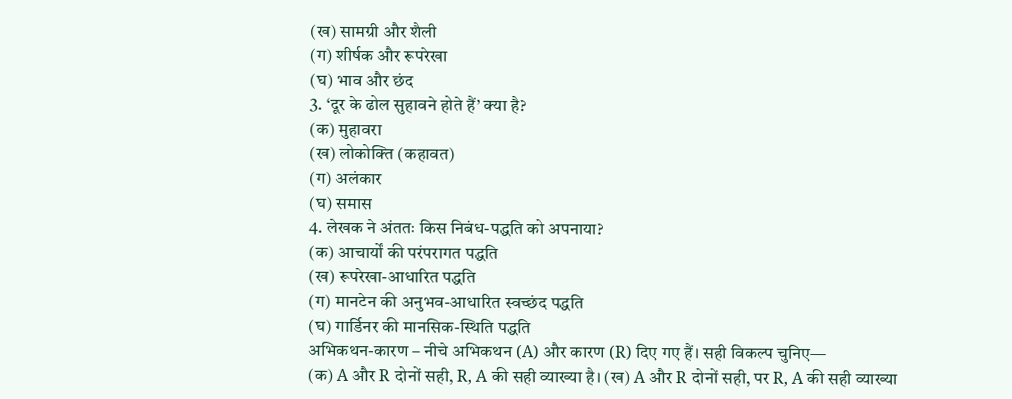(ख) सामग्री और शैली
(ग) शीर्षक और रूपरेखा
(घ) भाव और छंद
3. ‘दूर के ढोल सुहावने होते हैं’ क्या है?
(क) मुहावरा
(ख) लोकोक्ति (कहावत)
(ग) अलंकार
(घ) समास
4. लेखक ने अंततः किस निबंध-पद्धति को अपनाया?
(क) आचार्यों की परंपरागत पद्धति
(ख) रूपरेखा-आधारित पद्धति
(ग) मानटेन की अनुभव-आधारित स्वच्छंद पद्धति
(घ) गार्डिनर की मानसिक-स्थिति पद्धति
अभिकथन-कारण – नीचे अभिकथन (A) और कारण (R) दिए गए हैं। सही विकल्प चुनिए—
(क) A और R दोनों सही, R, A की सही व्याख्या है। (ख) A और R दोनों सही, पर R, A की सही व्याख्या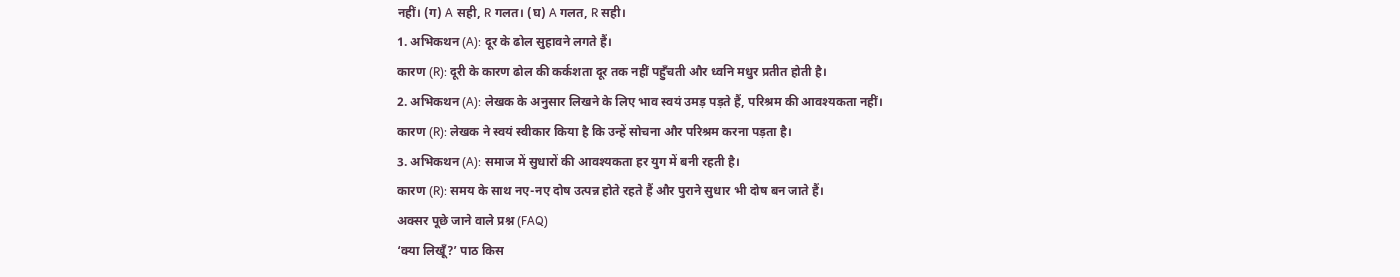नहीं। (ग) A सही, R गलत। (घ) A गलत, R सही।
1. अभिकथन (A): दूर के ढोल सुहावने लगते हैं।
कारण (R): दूरी के कारण ढोल की कर्कशता दूर तक नहीं पहुँचती और ध्वनि मधुर प्रतीत होती है।
2. अभिकथन (A): लेखक के अनुसार लिखने के लिए भाव स्वयं उमड़ पड़ते हैं, परिश्रम की आवश्यकता नहीं।
कारण (R): लेखक ने स्वयं स्वीकार किया है कि उन्हें सोचना और परिश्रम करना पड़ता है।
3. अभिकथन (A): समाज में सुधारों की आवश्यकता हर युग में बनी रहती है।
कारण (R): समय के साथ नए-नए दोष उत्पन्न होते रहते हैं और पुराने सुधार भी दोष बन जाते हैं।
अक्सर पूछे जाने वाले प्रश्न (FAQ)
‘क्या लिखूँ?’ पाठ किस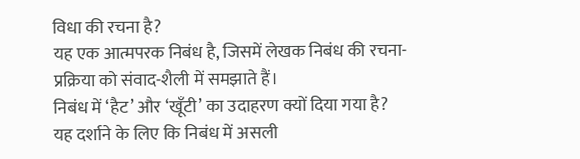विधा की रचना है?
यह एक आत्मपरक निबंध है, जिसमें लेखक निबंध की रचना-प्रक्रिया को संवाद-शैली में समझाते हैं।
निबंध में ‘हैट’ और ‘खूँटी’ का उदाहरण क्यों दिया गया है?
यह दर्शाने के लिए कि निबंध में असली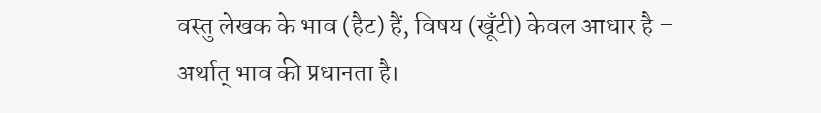वस्तु लेखक के भाव (हैट) हैं, विषय (खूँटी) केवल आधार है – अर्थात् भाव की प्रधानता है।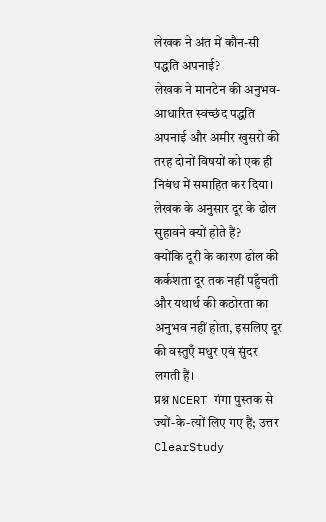लेखक ने अंत में कौन-सी पद्धति अपनाई?
लेखक ने मानटेन की अनुभव-आधारित स्वच्छंद पद्धति अपनाई और अमीर खुसरो की तरह दोनों विषयों को एक ही निबंध में समाहित कर दिया।
लेखक के अनुसार दूर के ढोल सुहावने क्यों होते हैं?
क्योंकि दूरी के कारण ढोल की कर्कशता दूर तक नहीं पहुँचती और यथार्थ की कठोरता का अनुभव नहीं होता, इसलिए दूर की वस्तुएँ मधुर एवं सुंदर लगती हैं।
प्रश्न NCERT गंगा पुस्तक से ज्यों-के-त्यों लिए गए हैं; उत्तर ClearStudy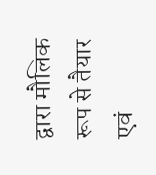द्वारा मौलिक रूप से तैयार एवं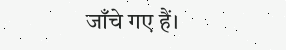जाँचे गए हैं।